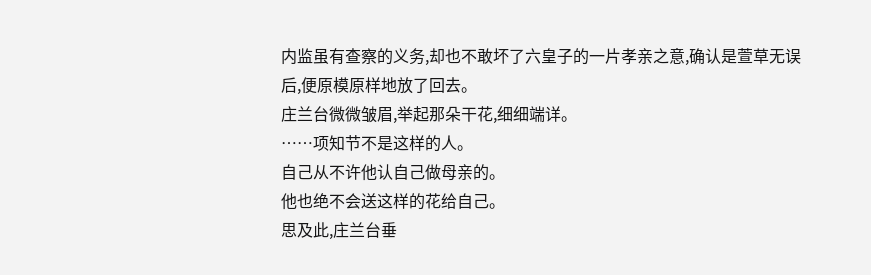内监虽有查察的义务,却也不敢坏了六皇子的一片孝亲之意,确认是萱草无误后,便原模原样地放了回去。
庄兰台微微皱眉,举起那朵干花,细细端详。
……项知节不是这样的人。
自己从不许他认自己做母亲的。
他也绝不会送这样的花给自己。
思及此,庄兰台垂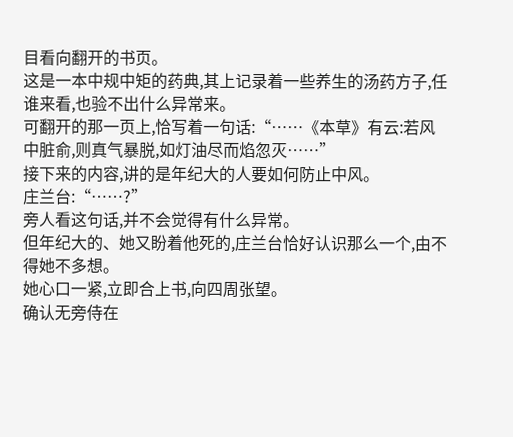目看向翻开的书页。
这是一本中规中矩的药典,其上记录着一些养生的汤药方子,任谁来看,也验不出什么异常来。
可翻开的那一页上,恰写着一句话:“……《本草》有云:若风中脏俞,则真气暴脱,如灯油尽而焰忽灭……”
接下来的内容,讲的是年纪大的人要如何防止中风。
庄兰台:“……?”
旁人看这句话,并不会觉得有什么异常。
但年纪大的、她又盼着他死的,庄兰台恰好认识那么一个,由不得她不多想。
她心口一紧,立即合上书,向四周张望。
确认无旁侍在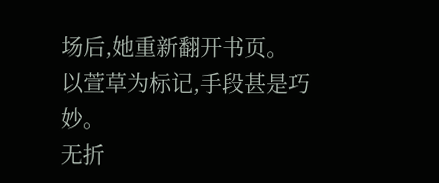场后,她重新翻开书页。
以萱草为标记,手段甚是巧妙。
无折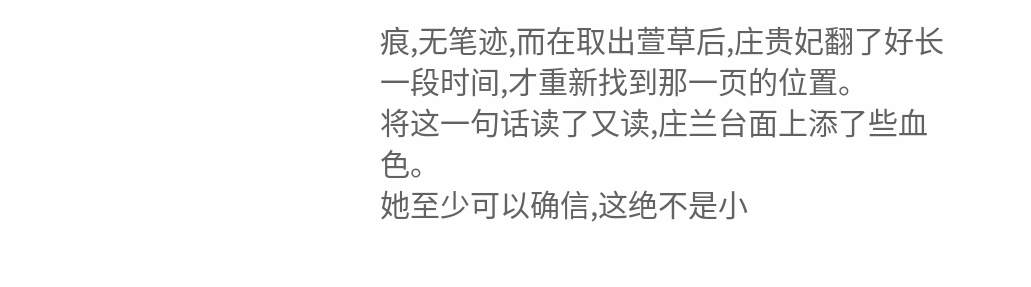痕,无笔迹,而在取出萱草后,庄贵妃翻了好长一段时间,才重新找到那一页的位置。
将这一句话读了又读,庄兰台面上添了些血色。
她至少可以确信,这绝不是小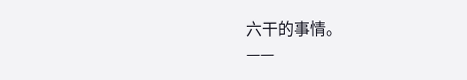六干的事情。
——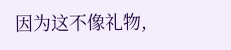因为这不像礼物,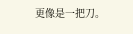更像是一把刀。